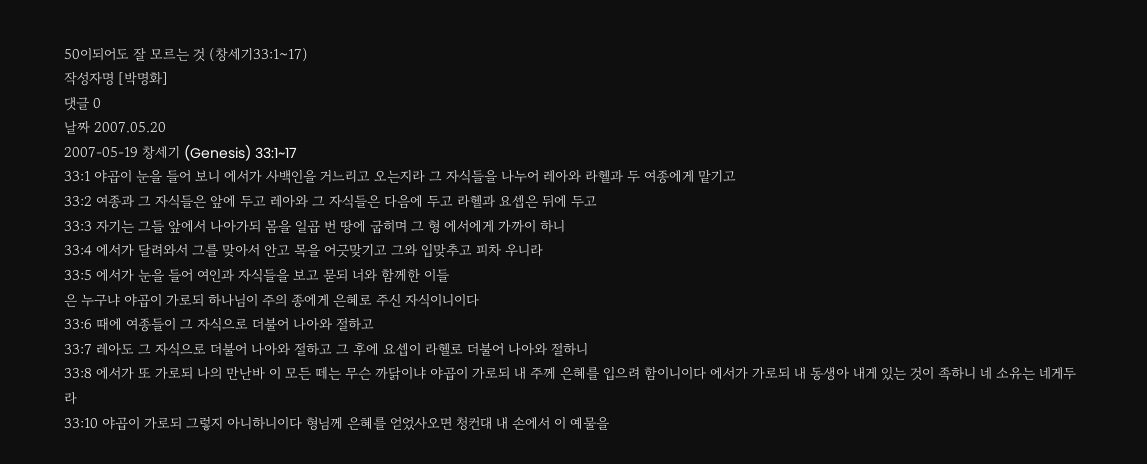50이되어도 잘 모르는 것 (창세기33:1~17)
작성자명 [박명화]
댓글 0
날짜 2007.05.20
2007-05-19 창세기 (Genesis) 33:1~17
33:1 야곱이 눈을 들어 보니 에서가 사백인을 거느리고 오는지라 그 자식들을 나누어 레아와 라헬과 두 여종에게 맡기고
33:2 여종과 그 자식들은 앞에 두고 레아와 그 자식들은 다음에 두고 라헬과 요셉은 뒤에 두고
33:3 자기는 그들 앞에서 나아가되 몸을 일곱 번 땅에 굽히며 그 형 에서에게 가까이 하니
33:4 에서가 달려와서 그를 맞아서 안고 목을 어긋맞기고 그와 입맞추고 피차 우니라
33:5 에서가 눈을 들어 여인과 자식들을 보고 묻되 너와 함께한 이들
은 누구냐 야곱이 가로되 하나님이 주의 종에게 은혜로 주신 자식이니이다
33:6 때에 여종들이 그 자식으로 더불어 나아와 절하고
33:7 레아도 그 자식으로 더불어 나아와 절하고 그 후에 요셉이 라헬로 더불어 나아와 절하니
33:8 에서가 또 가로되 나의 만난바 이 모든 떼는 무슨 까닭이냐 야곱이 가로되 내 주께 은혜를 입으려 함이니이다 에서가 가로되 내 동생아 내게 있는 것이 족하니 네 소유는 네게두라
33:10 야곱이 가로되 그렇지 아니하니이다 형님께 은혜를 얻었사오면 청컨대 내 손에서 이 예물을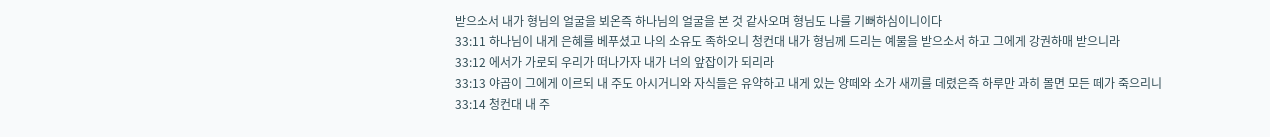받으소서 내가 형님의 얼굴을 뵈온즉 하나님의 얼굴을 본 것 같사오며 형님도 나를 기뻐하심이니이다
33:11 하나님이 내게 은혜를 베푸셨고 나의 소유도 족하오니 청컨대 내가 형님께 드리는 예물을 받으소서 하고 그에게 강권하매 받으니라
33:12 에서가 가로되 우리가 떠나가자 내가 너의 앞잡이가 되리라
33:13 야곱이 그에게 이르되 내 주도 아시거니와 자식들은 유약하고 내게 있는 양떼와 소가 새끼를 데렸은즉 하루만 과히 몰면 모든 떼가 죽으리니
33:14 청컨대 내 주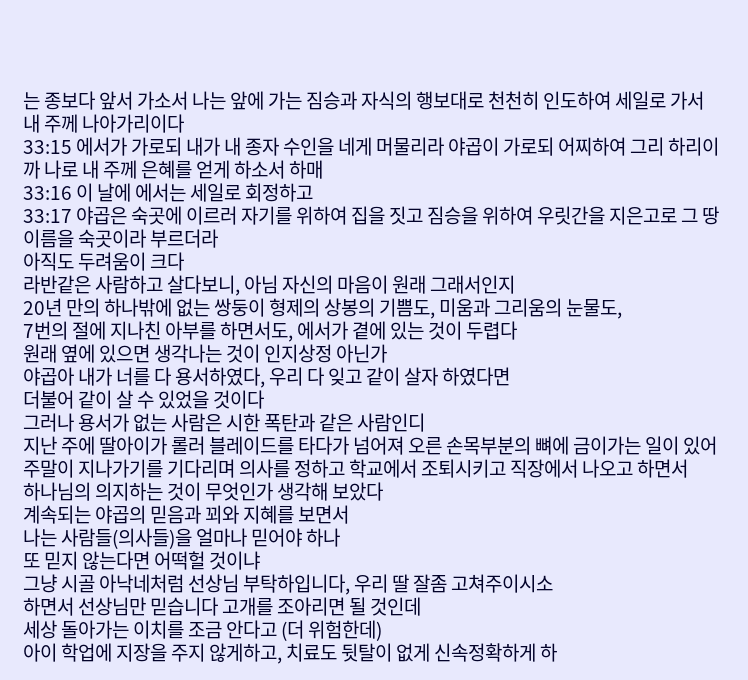는 종보다 앞서 가소서 나는 앞에 가는 짐승과 자식의 행보대로 천천히 인도하여 세일로 가서 내 주께 나아가리이다
33:15 에서가 가로되 내가 내 종자 수인을 네게 머물리라 야곱이 가로되 어찌하여 그리 하리이까 나로 내 주께 은혜를 얻게 하소서 하매
33:16 이 날에 에서는 세일로 회정하고
33:17 야곱은 숙곳에 이르러 자기를 위하여 집을 짓고 짐승을 위하여 우릿간을 지은고로 그 땅 이름을 숙곳이라 부르더라
아직도 두려움이 크다
라반같은 사람하고 살다보니, 아님 자신의 마음이 원래 그래서인지
20년 만의 하나밖에 없는 쌍둥이 형제의 상봉의 기쁨도, 미움과 그리움의 눈물도,
7번의 절에 지나친 아부를 하면서도, 에서가 곁에 있는 것이 두렵다
원래 옆에 있으면 생각나는 것이 인지상정 아닌가
야곱아 내가 너를 다 용서하였다, 우리 다 잊고 같이 살자 하였다면
더불어 같이 살 수 있었을 것이다
그러나 용서가 없는 사람은 시한 폭탄과 같은 사람인디
지난 주에 딸아이가 롤러 블레이드를 타다가 넘어져 오른 손목부분의 뼈에 금이가는 일이 있어
주말이 지나가기를 기다리며 의사를 정하고 학교에서 조퇴시키고 직장에서 나오고 하면서
하나님의 의지하는 것이 무엇인가 생각해 보았다
계속되는 야곱의 믿음과 꾀와 지혜를 보면서
나는 사람들(의사들)을 얼마나 믿어야 하나
또 믿지 않는다면 어떡헐 것이냐
그냥 시골 아낙네처럼 선상님 부탁하입니다, 우리 딸 잘좀 고쳐주이시소
하면서 선상님만 믿습니다 고개를 조아리면 될 것인데
세상 돌아가는 이치를 조금 안다고 (더 위험한데)
아이 학업에 지장을 주지 않게하고, 치료도 뒷탈이 없게 신속정확하게 하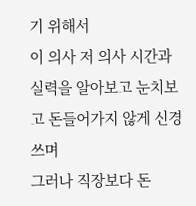기 위해서
이 의사 저 의사 시간과 실력을 알아보고 눈치보고 돈들어가지 않게 신경쓰며
그러나 직장보다 돈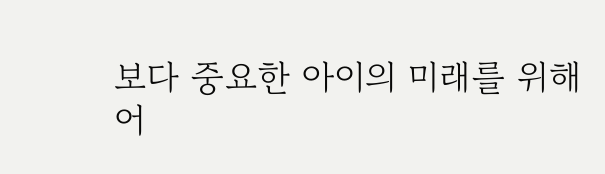보다 중요한 아이의 미래를 위해
어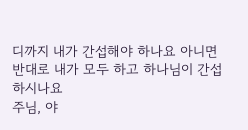디까지 내가 간섭해야 하나요 아니면 반대로 내가 모두 하고 하나님이 간섭하시나요
주님, 야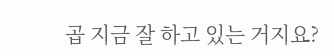곱 지금 잘 하고 있는 거지요?